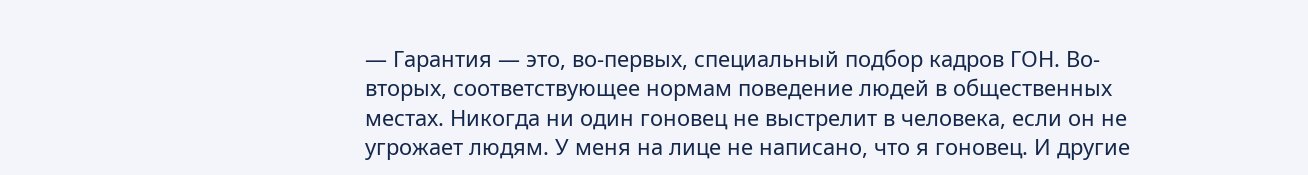— Гарантия — это, во-первых, специальный подбор кадров ГОН. Во-вторых, соответствующее нормам поведение людей в общественных местах. Никогда ни один гоновец не выстрелит в человека, если он не угрожает людям. У меня на лице не написано, что я гоновец. И другие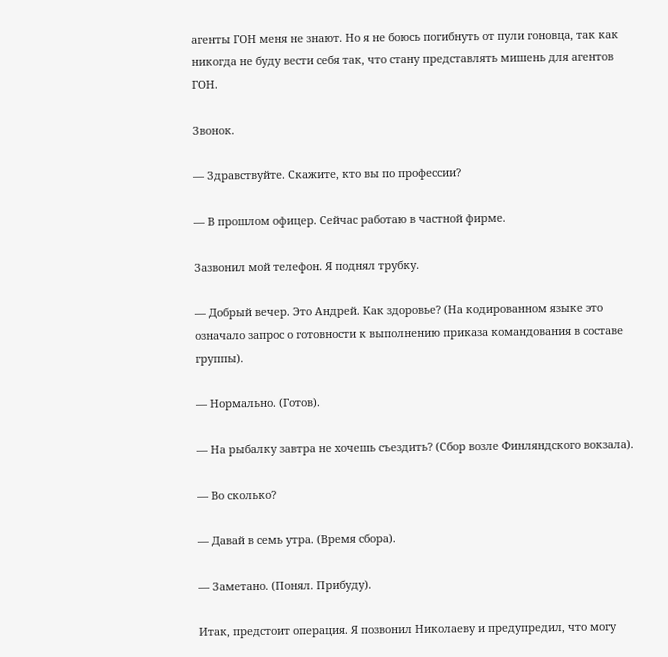агенты ГОН меня не знают. Но я не боюсь погибнуть от пули гоновца, так как никогда не буду вести себя так, что стану представлять мишень для агентов ГОН.

Звонок.

— Здравствуйте. Скажите, кто вы по профессии?

— В прошлом офицер. Сейчас работаю в частной фирме.

Зазвонил мой телефон. Я поднял трубку.

— Добрый вечер. Это Андрей. Как здоровье? (На кодированном языке это означало запрос о готовности к выполнению приказа командования в составе группы).

— Нормально. (Готов).

— На рыбалку завтра не хочешь съездить? (Сбор возле Финляндского вокзала).

— Во сколько?

— Давай в семь утра. (Время сбора).

— Заметано. (Понял. Прибуду).

Итак, предстоит операция. Я позвонил Николаеву и предупредил, что могу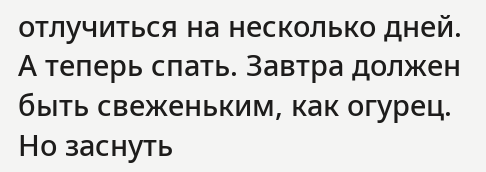отлучиться на несколько дней. А теперь спать. Завтра должен быть свеженьким, как огурец. Но заснуть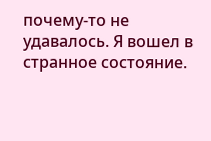почему-то не удавалось. Я вошел в странное состояние.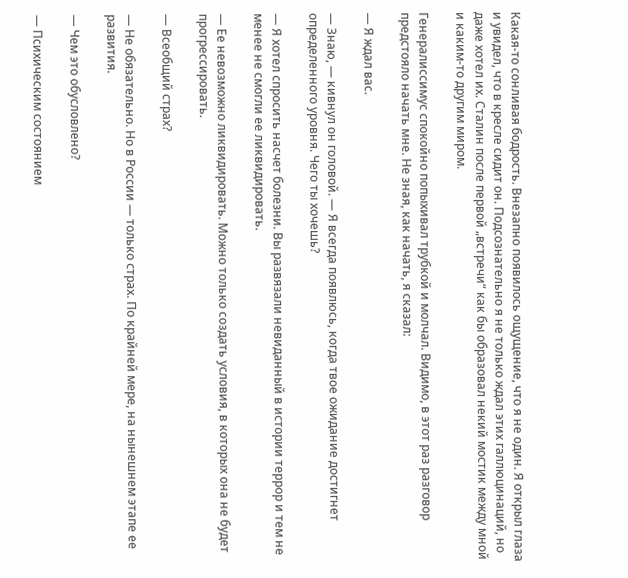Какая-то сонливая бодрость. Внезапно появилось ощущение, что я не один. Я открыл глаза и увидел, что в кресле сидит он. Подсознательно я не только ждал этих галлюцинаций, но даже хотел их. Сталин после первой „встречи“ как бы образовал некий мостик между мной и каким-то другим миром.

Генералиссимус спокойно попыхивал трубкой и молчал. Видимо, в этот раз разговор предстояло начать мне. Не зная, как начать, я сказал:

— Я ждал вас.

— Знаю, — кивнул он головой. — Я всегда появлюсь, когда твое ожидание достигнет определенного уровня. Чего ты хочешь?

— Я хотел спросить насчет болезни. Вы развязали невиданный в истории террор и тем не менее не смогли ее ликвидировать.

— Ее невозможно ликвидировать. Можно только создать условия, в которых она не будет прогрессировать.

— Всеобщий страх?

— Не обязательно. Но в России — только страх. По крайней мере, на нынешнем этапе ее развития.

— Чем это обусловлено?

— Психическим состоянием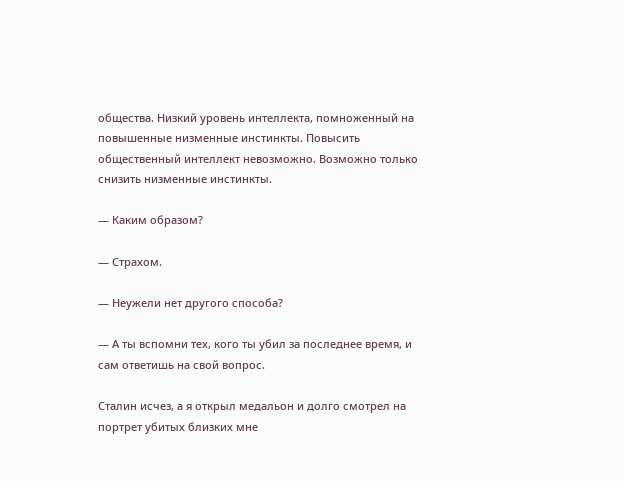общества. Низкий уровень интеллекта, помноженный на повышенные низменные инстинкты. Повысить общественный интеллект невозможно. Возможно только снизить низменные инстинкты.

— Каким образом?

— Страхом.

— Неужели нет другого способа?

— А ты вспомни тех, кого ты убил за последнее время, и сам ответишь на свой вопрос.

Сталин исчез, а я открыл медальон и долго смотрел на портрет убитых близких мне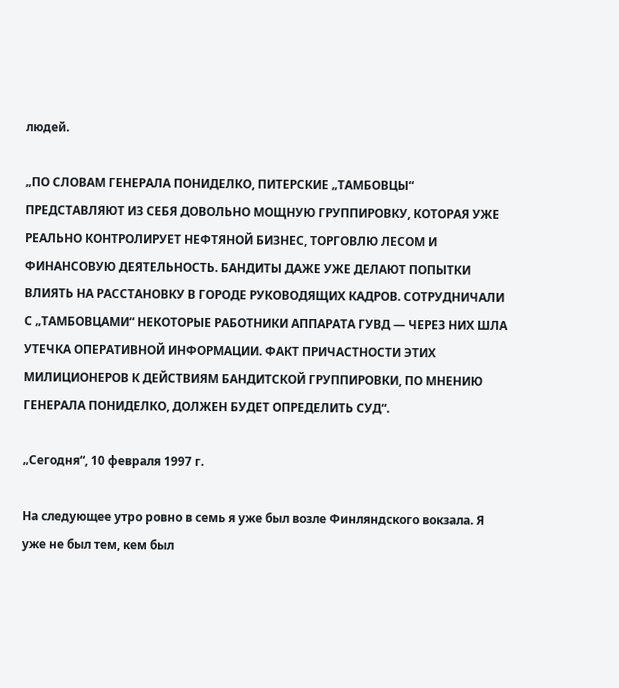людей.

„ПО СЛОВАМ ГЕНЕРАЛА ПОНИДЕЛКО, ПИТЕРСКИЕ „ТАМБОВЦЫ“ ПРЕДСТАВЛЯЮТ ИЗ СЕБЯ ДОВОЛЬНО МОЩНУЮ ГРУППИРОВКУ, КОТОРАЯ УЖЕ РЕАЛЬНО КОНТРОЛИРУЕТ НЕФТЯНОЙ БИЗНЕС, ТОРГОВЛЮ ЛЕСОМ И ФИНАНСОВУЮ ДЕЯТЕЛЬНОСТЬ. БАНДИТЫ ДАЖЕ УЖЕ ДЕЛАЮТ ПОПЫТКИ ВЛИЯТЬ НА РАССТАНОВКУ В ГОРОДЕ РУКОВОДЯЩИХ КАДРОВ. СОТРУДНИЧАЛИ С „ТАМБОВЦАМИ“ НЕКОТОРЫЕ РАБОТНИКИ АППАРАТА ГУВД — ЧЕРЕЗ НИХ ШЛА УТЕЧКА ОПЕРАТИВНОЙ ИНФОРМАЦИИ. ФАКТ ПРИЧАСТНОСТИ ЭТИХ МИЛИЦИОНЕРОВ К ДЕЙСТВИЯМ БАНДИТСКОЙ ГРУППИРОВКИ, ПО МНЕНИЮ ГЕНЕРАЛА ПОНИДЕЛКО, ДОЛЖЕН БУДЕТ ОПРЕДЕЛИТЬ СУД“.

„Сегодня“, 10 февраля 1997 г.

На следующее утро ровно в семь я уже был возле Финляндского вокзала. Я уже не был тем, кем был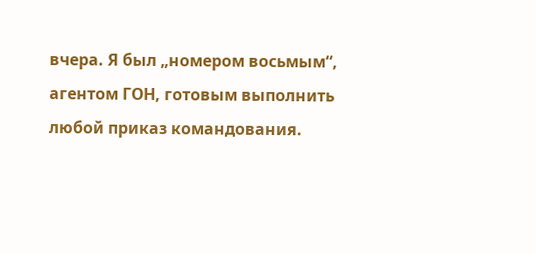вчера. Я был „номером восьмым“, агентом ГОН, готовым выполнить любой приказ командования.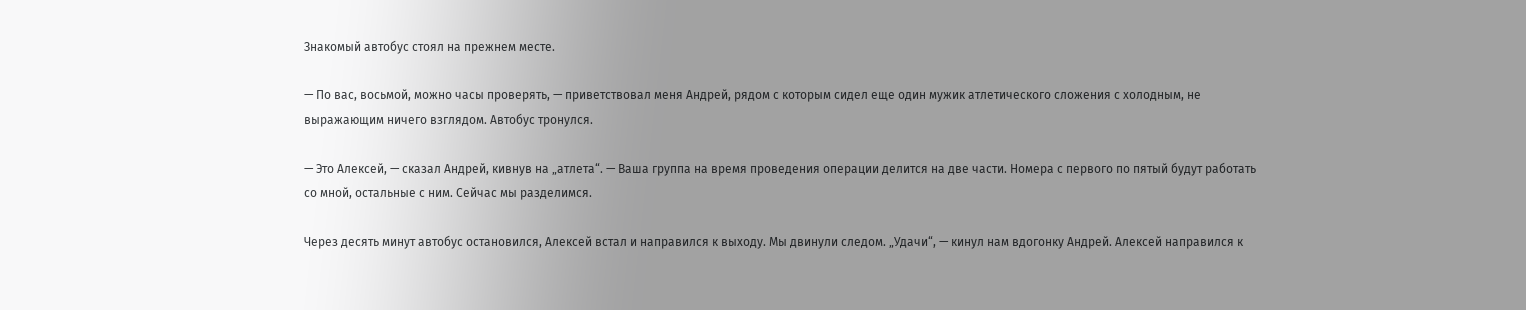Знакомый автобус стоял на прежнем месте.

— По вас, восьмой, можно часы проверять, — приветствовал меня Андрей, рядом с которым сидел еще один мужик атлетического сложения с холодным, не выражающим ничего взглядом. Автобус тронулся.

— Это Алексей, — сказал Андрей, кивнув на „атлета“. — Ваша группа на время проведения операции делится на две части. Номера с первого по пятый будут работать со мной, остальные с ним. Сейчас мы разделимся.

Через десять минут автобус остановился, Алексей встал и направился к выходу. Мы двинули следом. „Удачи“, — кинул нам вдогонку Андрей. Алексей направился к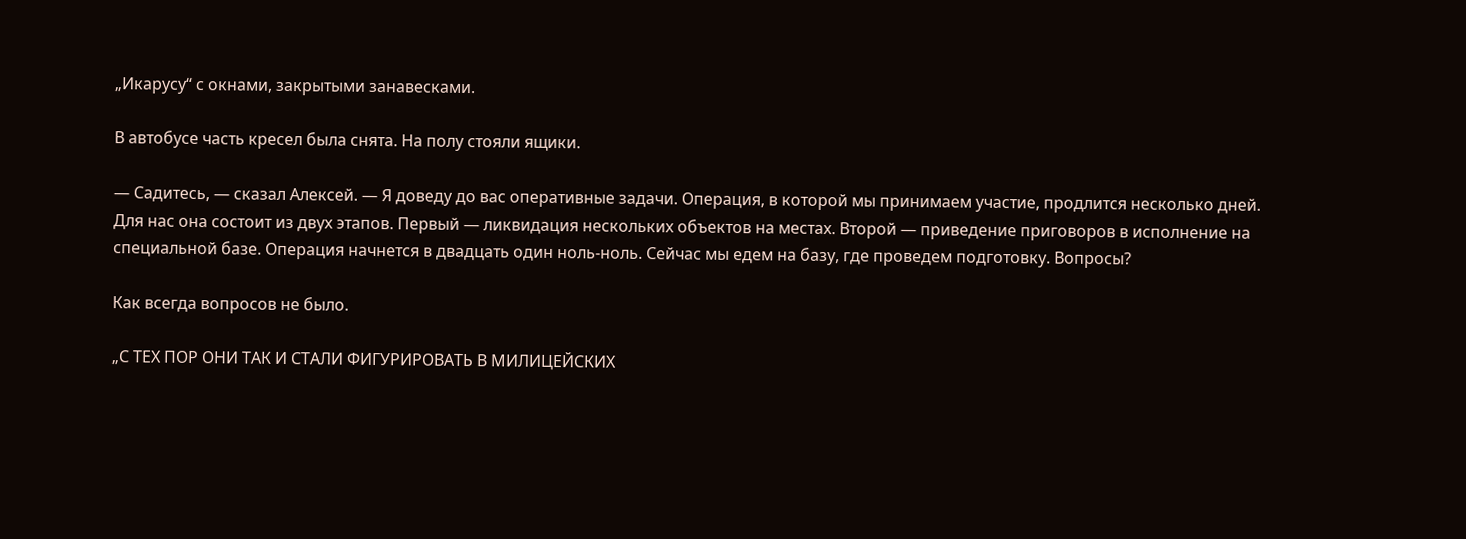„Икарусу“ с окнами, закрытыми занавесками.

В автобусе часть кресел была снята. На полу стояли ящики.

— Садитесь, — сказал Алексей. — Я доведу до вас оперативные задачи. Операция, в которой мы принимаем участие, продлится несколько дней. Для нас она состоит из двух этапов. Первый — ликвидация нескольких объектов на местах. Второй — приведение приговоров в исполнение на специальной базе. Операция начнется в двадцать один ноль-ноль. Сейчас мы едем на базу, где проведем подготовку. Вопросы?

Как всегда вопросов не было.

„С ТЕХ ПОР ОНИ ТАК И СТАЛИ ФИГУРИРОВАТЬ В МИЛИЦЕЙСКИХ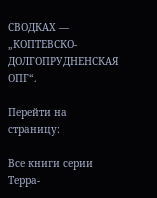СВОДКАХ — „КОПТЕВСКО-ДОЛГОПРУДНЕНСКАЯ ОПГ“.

Перейти на страницу:

Все книги серии Терра-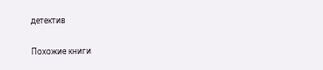детектив

Похожие книги